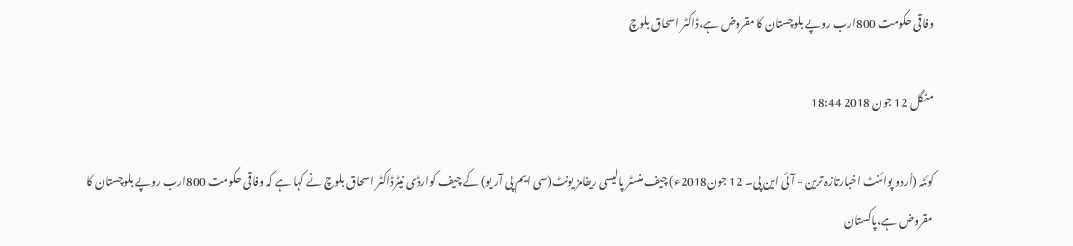وفاقی حکومت 800ارب روپے بلوچستان کا مقروض ہے،ڈاکٹر اسحاق بلوچ

منگل 12 جون 2018 18:44

کوئٹہ (اُردو پوائنٹ اخبارتازہ ترین - آئی این پی۔ 12 جون2018ء) چیف منسٹر پالیسی ریفامز یونٹ(سی ایم پی آر یو) کے چیف کوارڈی نیٹرڈاکٹر اسحاق بلوچ نے کہا ہے کہ وفاقی حکومت 800ارب روپے بلوچستان کا مقروض ہے،پاکستان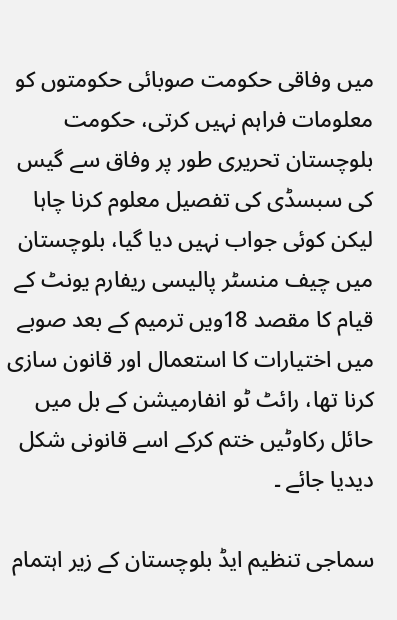میں وفاقی حکومت صوبائی حکومتوں کو معلومات فراہم نہیں کرتی، حکومت بلوچستان تحریری طور پر وفاق سے گیس کی سبسڈی کی تفصیل معلوم کرنا چاہا لیکن کوئی جواب نہیں دیا گیا، بلوچستان میں چیف منسٹر پالیسی ریفارم یونٹ کے قیام کا مقصد 18ویں ترمیم کے بعد صوبے میں اختیارات کا استعمال اور قانون سازی کرنا تھا، رائٹ ٹو انفارمیشن کے بل میں حائل رکاوٹیں ختم کرکے اسے قانونی شکل دیدیا جائے ۔

سماجی تنظیم ایڈ بلوچستان کے زیر اہتمام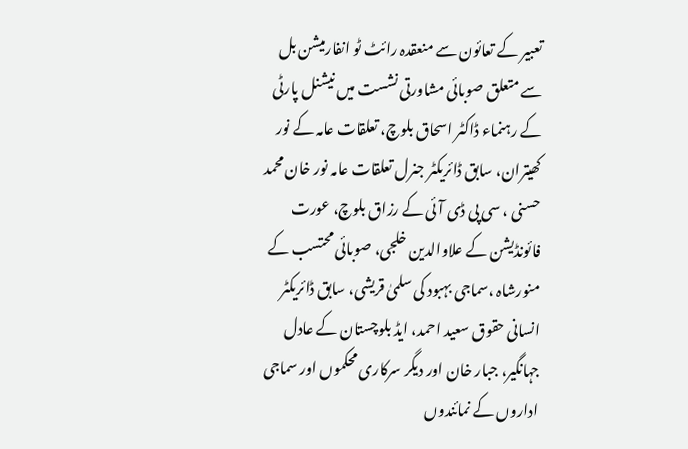تعبیر کے تعائون سے منعقدہ رائٹ ٹو انفارمیشن بل سے متعلق صوبائی مشاورتی نشست میں نیشنل پارٹی کے رہنماء ڈاکٹر اسحاق بلوچ، تعلقات عامہ کے نور کھیتران، سابق ڈائریکٹر جنرل تعلقات عامہ نور خان محمد حسنی ، سی پی ڈی آئی کے رزاق بلوچ، عورت فائونڈیشن کے علاوالدین خلجی، صوبائی محتسب کے منورشاہ ،سماجی بہبود کی سلمیٰ قریشی، سابق ڈائریکٹر انسانی حقوق سعید احمد، ایڈ بلوچستان کے عادل جہانگیر، جبار خان اور دیگر سرکاری محکموں اور سماجی اداروں کے نمائندوں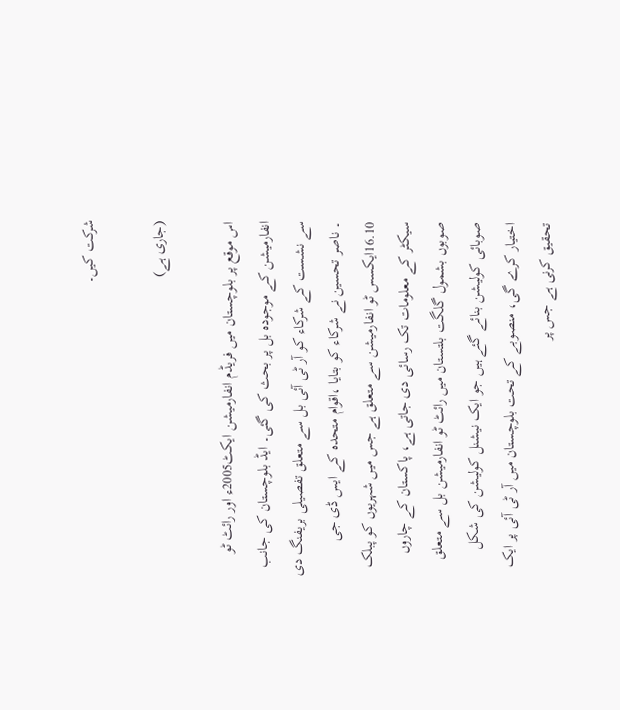شرکت کیں۔

(جاری ہے)

اس موقع پر بلوچستان میں فریڈم انفارمیشن ایکٹ2005ء اور رائٹ ٹو انفارمیشن کے موجودہ بل پر بحث کی گئی۔ ایڈ بلوچستان کی جانب سے نشست کے شرکاء کو آر ٹی آئی بل سے متعلق تفصیلی بریفنگ دی ۔ ناصر تحسین نے شرکاء کو بتایا ،اقوام متحدہ کے ایس ڈی جی 16.10ایکسس ٹو انفارمیشن سے متعلق ہے جس میں شہریوں کو پبلک سیکٹر کے معلومات تک رسائی دی جاتی ہے، پاکستان کے چاروں صوبوں بشمول گلگت بلتستان میں رائٹ ٹو انفارمیشن بل سے متعلق صوبائی کولیشن بنائے گئے ہیں جو ایک نیشنل کولیشن کی شکل اختیار کرے گی، منصوبے کے تحت بلوچستان میں آر ٹی آئی پر ایک تحقیق کرنی ہے جس پر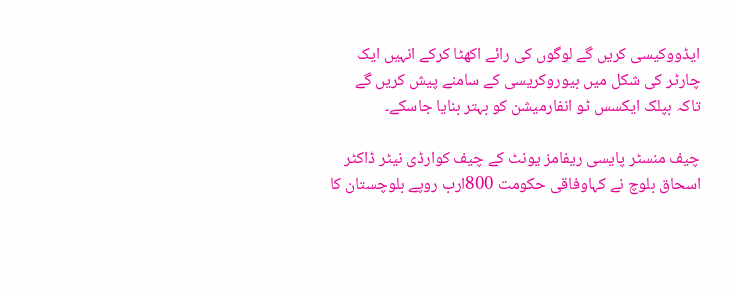ایڈووکیسی کریں گے لوگوں کی رائے اکھٹا کرکے انہیں ایک چارٹر کی شکل میں بیوروکریسی کے سامنے پیش کریں گے تاکہ بپلک ایکسس ٹو انفارمیشن کو بہتر بنایا جاسکے۔

چیف منسٹر پایسی ریفامز یونٹ کے چیف کوارڈی نیٹر ڈاکٹر اسحاق بلوچ نے کہاوفاقی حکومت 800ارب روپے بلوچستان کا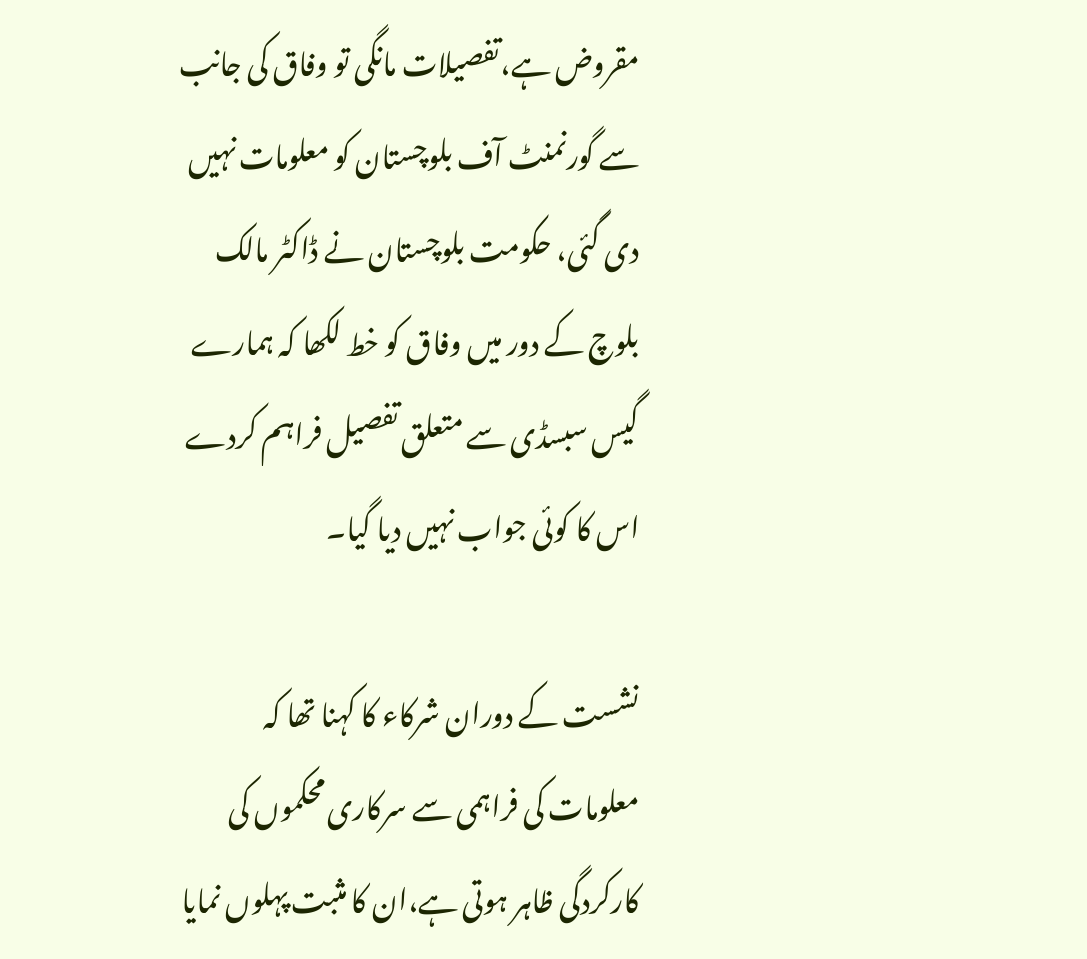مقروض ہے،تفصیلات مانگی تو وفاق کی جانب سے گورنمنٹ آف بلوچستان کو معلومات نہیں دی گئی، حکومت بلوچستان نے ڈاکٹر مالک بلوچ کے دور میں وفاق کو خط لکھا کہ ہمارے گیس سبسڈی سے متعلق تفصیل فراہم کردے اس کا کوئی جواب نہیں دیا گیا۔

نشست کے دوران شرکاء کا کہنا تھا کہ معلومات کی فراہمی سے سرکاری محکموں کی کارکردگی ظاہر ہوتی ہے،ان کا مثبت پہلوں نمایا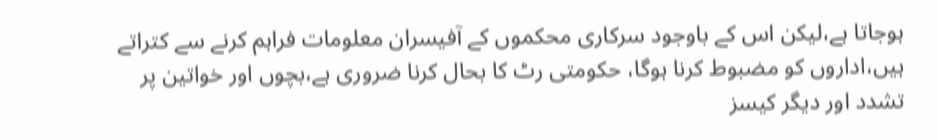ہوجاتا ہے،لیکن اس کے باوجود سرکاری محکموں کے آفیسران معلومات فراہم کرنے سے کتراتے ہیں،اداروں کو مضبوط کرنا ہوگا، حکومتی رٹ کا بحال کرنا ضروری ہے،بچوں اور خواتین پر تشدد اور دیگر کیسز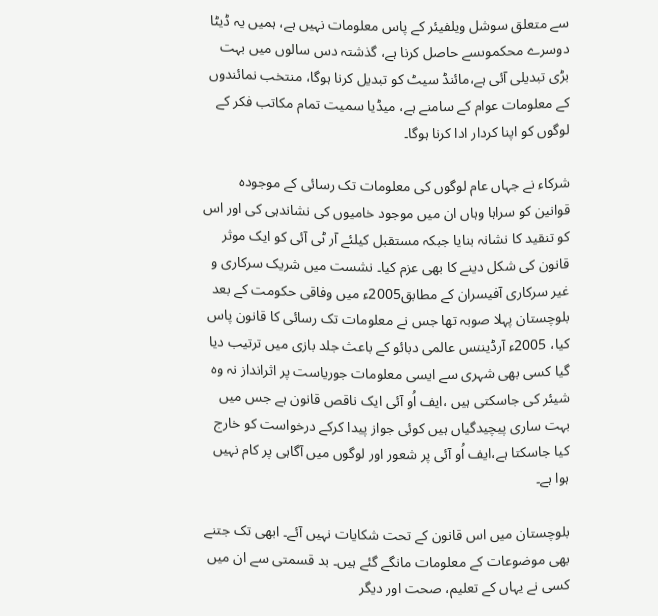سے متعلق سوشل ویلفیئر کے پاس معلومات نہیں ہے، ہمیں یہ ڈیٹا دوسرے محکموںسے حاصل کرنا ہے، گذشتہ دس سالوں میں بہت بڑی تبدیلی آئی ہے،مائنڈ سیٹ کو تبدیل کرنا ہوگا، منتخب نمائندوں کے معلومات عوام کے سامنے ہے، میڈیا سمیت تمام مکاتب فکر کے لوگوں کو اپنا کردار ادا کرنا ہوگا۔

شرکاء نے جہاں عام لوگوں کی معلومات تک رسائی کے موجودہ قوانین کو سراہا وہاں ان میں موجود خامیوں کی نشاندہی کی اور اس کو تنقید کا نشانہ بنایا جبکہ مستقبل کیلئے آر ٹی آئی کو ایک موثر قانون کی شکل دینے کا بھی عزم کیا۔ نشست میں شریک سرکاری و غیر سرکاری آفیسران کے مطابق2005ء میں وفاقی حکومت کے بعد بلوچستان پہلا صوبہ تھا جس نے معلومات تک رسائی کا قانون پاس کیا، 2005ء آرڈیننس عالمی دبائو کے باعث جلد بازی میں ترتیب دیا گیا کسی بھی شہری سے ایسی معلومات جوریاست پر اثرانداز نہ وہ شیئر کی جاسکتی ہیں ،ایف اُو آئی ایک ناقص قانون ہے جس میں بہت ساری پیچیدگیاں ہیں کوئی جواز پیدا کرکے درخواست کو خارج کیا جاسکتا ہے،ایف اُو آئی پر شعور اور لوگوں میں آگاہی پر کام نہیں ہوا ہے۔

بلوچستان میں اس قانون کے تحت شکایات نہیں آئے۔ ابھی تک جتنے بھی موضوعات کے معلومات مانگے گئے ہیں۔ بد قسمتی سے ان میں کسی نے یہاں کے تعلیم، صحت اور دیگر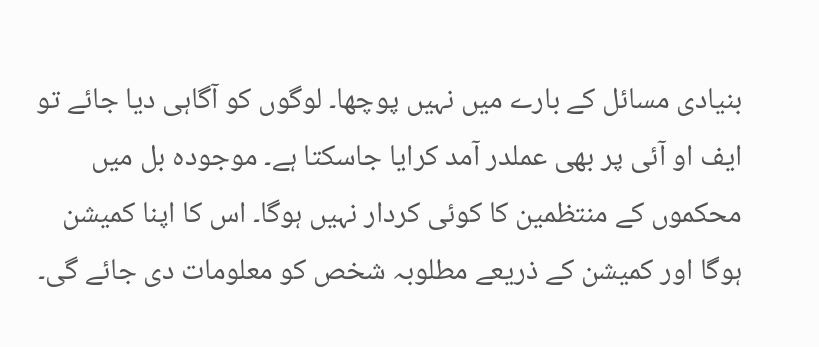بنیادی مسائل کے بارے میں نہیں پوچھا۔ لوگوں کو آگاہی دیا جائے تو ایف او آئی پر بھی عملدر آمد کرایا جاسکتا ہے۔ موجودہ بل میں محکموں کے منتظمین کا کوئی کردار نہیں ہوگا۔ اس کا اپنا کمیشن ہوگا اور کمیشن کے ذریعے مطلوبہ شخص کو معلومات دی جائے گی۔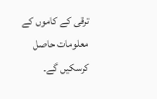ترقی کے کاموں کے معلومات حاصل کرسکیں گے۔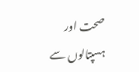صحت اور ہسپتالوں سے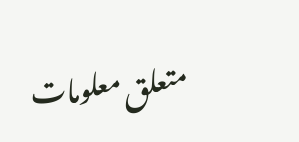متعلق معلومات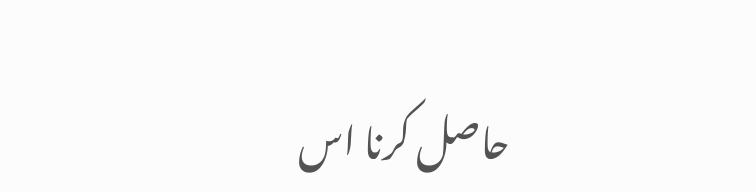حاصل کرنا اس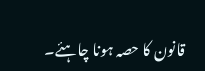قانون کا حصہ ہونا چاہئے۔